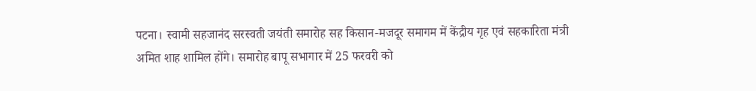पटना। स्वामी सहजानंद सरस्वती जयंती समारोह सह किसान-मजदूर समागम में केंद्रीय गृह एवं सहकारिता मंत्री अमित शाह शामिल होंगे। समारोह बापू सभागार में 25 फरवरी को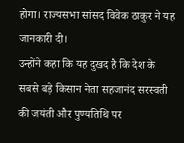होगा। राज्यसभा सांसद विवेक ठाकुर ने यह जानकारी दी।
उन्होंने कहा कि यह दुखद है कि देश के सबसे बड़े किसान नेता सहजानंद सरस्वती की जयंती और पुण्यतिथि पर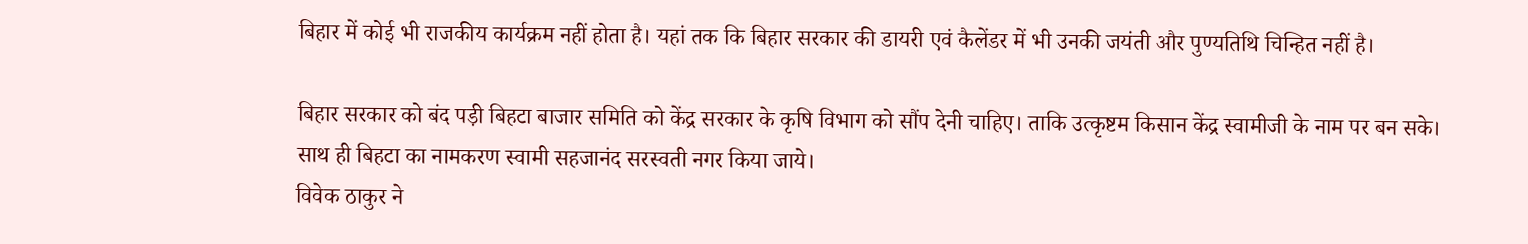बिहार में कोई भी राजकीय कार्यक्रम नहीं होता है। यहां तक कि बिहार सरकार की डायरी एवं कैलेंडर में भी उनकी जयंती और पुण्यतिथि चिन्हित नहीं है।

बिहार सरकार को बंद पड़ी बिहटा बाजार समिति को केंद्र सरकार के कृषि विभाग को सौंप देनी चाहिए। ताकि उत्कृष्टम किसान केंद्र स्वामीजी के नाम पर बन सके। साथ ही बिहटा का नामकरण स्वामी सहजानंद सरस्वती नगर किया जाये।
विवेक ठाकुर ने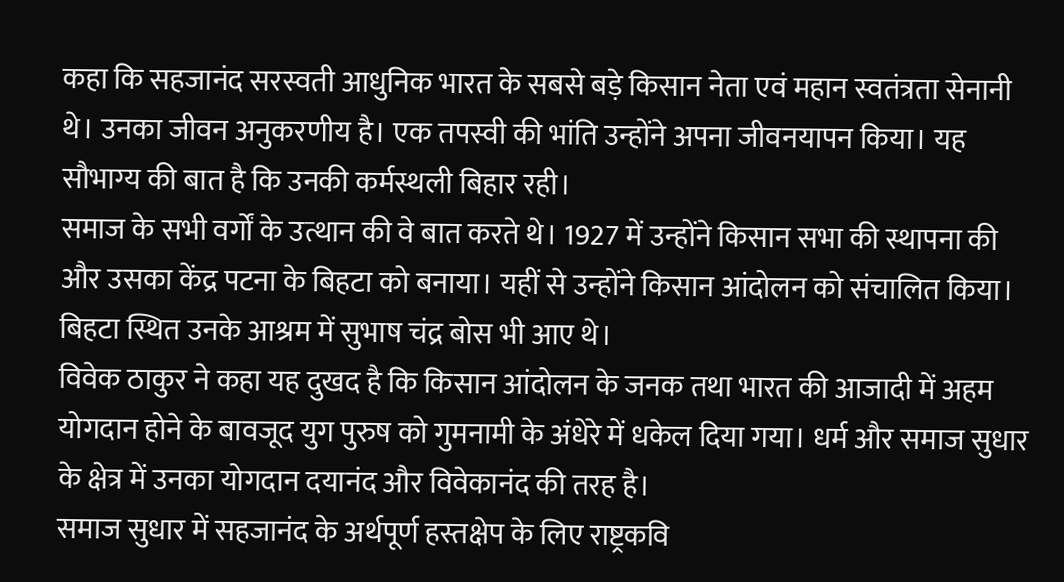कहा कि सहजानंद सरस्वती आधुनिक भारत के सबसे बड़े किसान नेता एवं महान स्वतंत्रता सेनानी थे। उनका जीवन अनुकरणीय है। एक तपस्वी की भांति उन्होंने अपना जीवनयापन किया। यह सौभाग्य की बात है कि उनकी कर्मस्थली बिहार रही।
समाज के सभी वर्गों के उत्थान की वे बात करते थे। 1927 में उन्होंने किसान सभा की स्थापना की और उसका केंद्र पटना के बिहटा को बनाया। यहीं से उन्होंने किसान आंदोलन को संचालित किया। बिहटा स्थित उनके आश्रम में सुभाष चंद्र बोस भी आए थे।
विवेक ठाकुर ने कहा यह दुखद है कि किसान आंदोलन के जनक तथा भारत की आजादी में अहम योगदान होने के बावजूद युग पुरुष को गुमनामी के अंधेरे में धकेल दिया गया। धर्म और समाज सुधार के क्षेत्र में उनका योगदान दयानंद और विवेकानंद की तरह है।
समाज सुधार में सहजानंद के अर्थपूर्ण हस्तक्षेप के लिए राष्ट्रकवि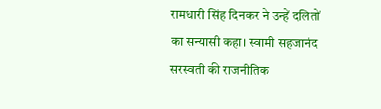रामधारी सिंह दिनकर ने उन्हें दलितों का सन्यासी कहा। स्वामी सहजानंद सरस्वती की राजनीतिक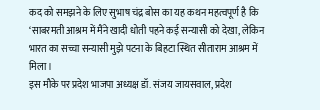कद को समझने के लिए सुभाष चंद्र बोस का यह कथन महत्वपूर्ण है कि ‘साबरमती आश्रम में मैंने खादी धोती पहने कई सन्यासी को देखा, लेकिन भारत का सच्चा सन्यासी मुझे पटना के बिहटा स्थित सीताराम आश्रम में मिला।
इस मौके पर प्रदेश भाजपा अध्यक्ष डॉ. संजय जायसवाल, प्रदेश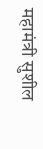महामंत्री सुशील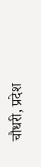चौधरी, प्रदेश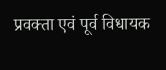प्रवक्ता एवं पूर्व विधायक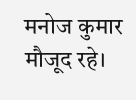मनोज कुमार मौजूद रहे।